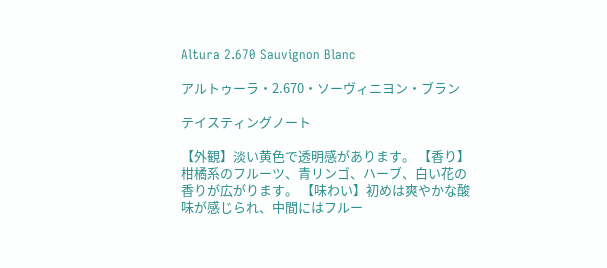Altura 2.670 Sauvignon Blanc

アルトゥーラ・2.670・ソーヴィニヨン・ブラン

テイスティングノート

【外観】淡い黄色で透明感があります。 【香り】柑橘系のフルーツ、青リンゴ、ハーブ、白い花の香りが広がります。 【味わい】初めは爽やかな酸味が感じられ、中間にはフルー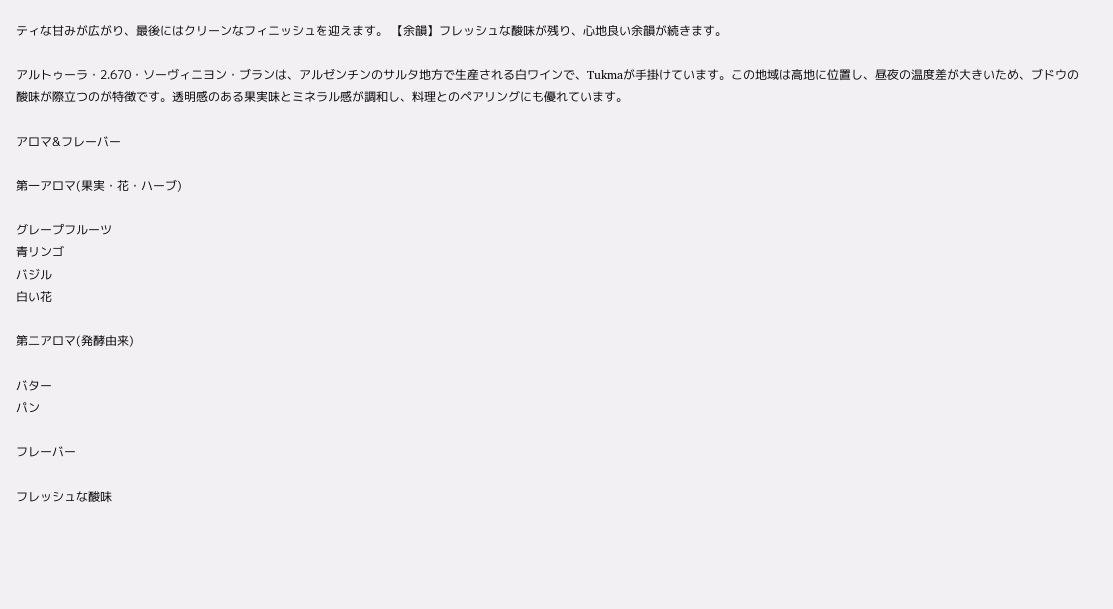ティな甘みが広がり、最後にはクリーンなフィニッシュを迎えます。 【余韻】フレッシュな酸味が残り、心地良い余韻が続きます。

アルトゥーラ・2.670・ソーヴィニヨン・ブランは、アルゼンチンのサルタ地方で生産される白ワインで、Tukmaが手掛けています。この地域は高地に位置し、昼夜の温度差が大きいため、ブドウの酸味が際立つのが特徴です。透明感のある果実味とミネラル感が調和し、料理とのペアリングにも優れています。

アロマ&フレーバー

第一アロマ(果実・花・ハーブ)

グレープフルーツ
青リンゴ
バジル
白い花

第二アロマ(発酵由来)

バター
パン

フレーバー

フレッシュな酸味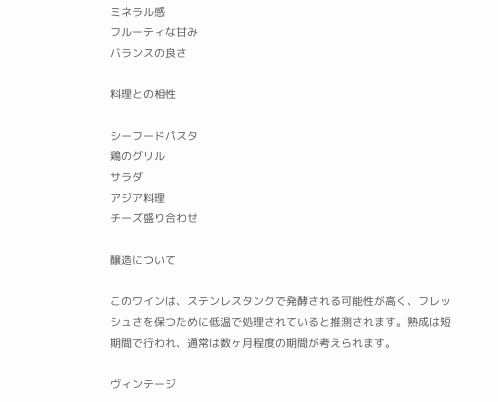ミネラル感
フルーティな甘み
バランスの良さ

料理との相性

シーフードパスタ
鶏のグリル
サラダ
アジア料理
チーズ盛り合わせ

醸造について

このワインは、ステンレスタンクで発酵される可能性が高く、フレッシュさを保つために低温で処理されていると推測されます。熟成は短期間で行われ、通常は数ヶ月程度の期間が考えられます。

ヴィンテージ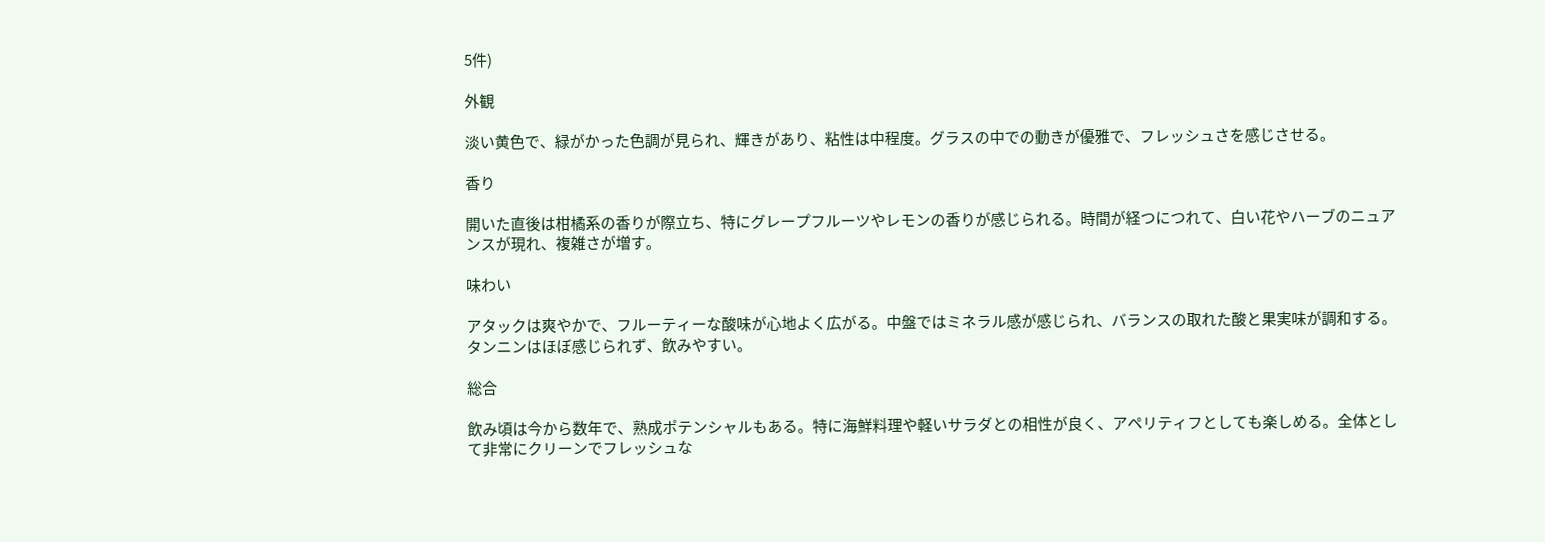5件)

外観

淡い黄色で、緑がかった色調が見られ、輝きがあり、粘性は中程度。グラスの中での動きが優雅で、フレッシュさを感じさせる。

香り

開いた直後は柑橘系の香りが際立ち、特にグレープフルーツやレモンの香りが感じられる。時間が経つにつれて、白い花やハーブのニュアンスが現れ、複雑さが増す。

味わい

アタックは爽やかで、フルーティーな酸味が心地よく広がる。中盤ではミネラル感が感じられ、バランスの取れた酸と果実味が調和する。タンニンはほぼ感じられず、飲みやすい。

総合

飲み頃は今から数年で、熟成ポテンシャルもある。特に海鮮料理や軽いサラダとの相性が良く、アペリティフとしても楽しめる。全体として非常にクリーンでフレッシュな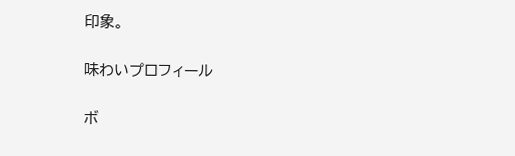印象。

味わいプロフィール

ボ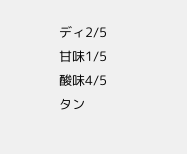ディ2/5
甘味1/5
酸味4/5
タン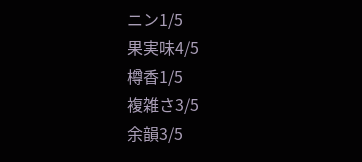ニン1/5
果実味4/5
樽香1/5
複雑さ3/5
余韻3/5